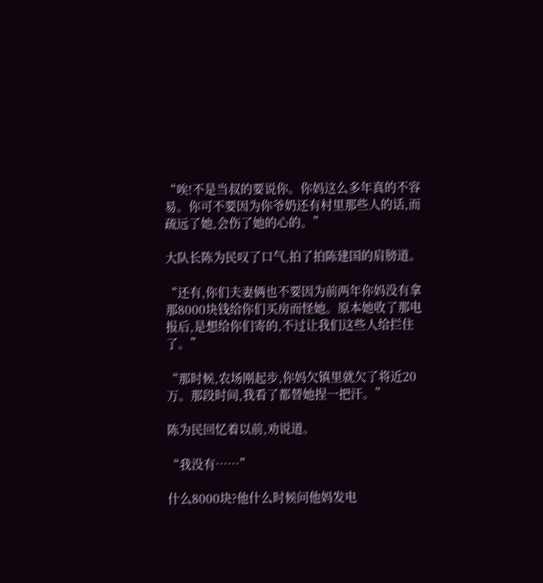“唉!不是当叔的要说你。你妈这么多年真的不容易。你可不要因为你爷奶还有村里那些人的话,而疏远了她,会伤了她的心的。”

大队长陈为民叹了口气,拍了拍陈建国的肩膀道。

“还有,你们夫妻俩也不要因为前两年你妈没有拿那8000块钱给你们买房而怪她。原本她收了那电报后,是想给你们寄的,不过让我们这些人给拦住了。”

“那时候,农场刚起步,你妈欠镇里就欠了将近20万。那段时间,我看了都替她捏一把汗。”

陈为民回忆着以前,劝说道。

“我没有……”

什么8000块?他什么时候问他妈发电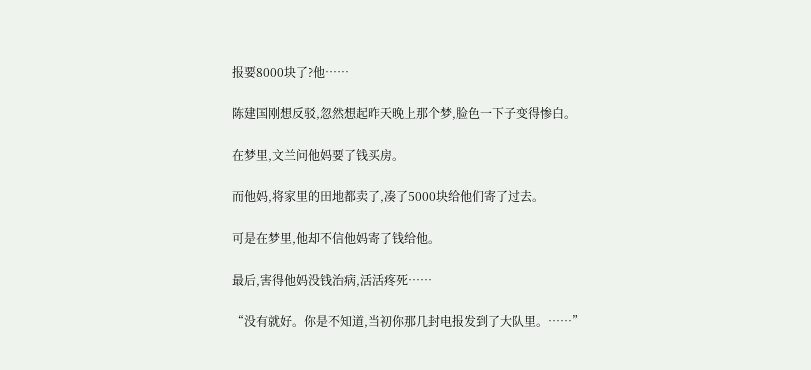报要8000块了?他……

陈建国刚想反驳,忽然想起昨天晚上那个梦,脸色一下子变得惨白。

在梦里,文兰问他妈要了钱买房。

而他妈,将家里的田地都卖了,凑了5000块给他们寄了过去。

可是在梦里,他却不信他妈寄了钱给他。

最后,害得他妈没钱治病,活活疼死……

“没有就好。你是不知道,当初你那几封电报发到了大队里。……”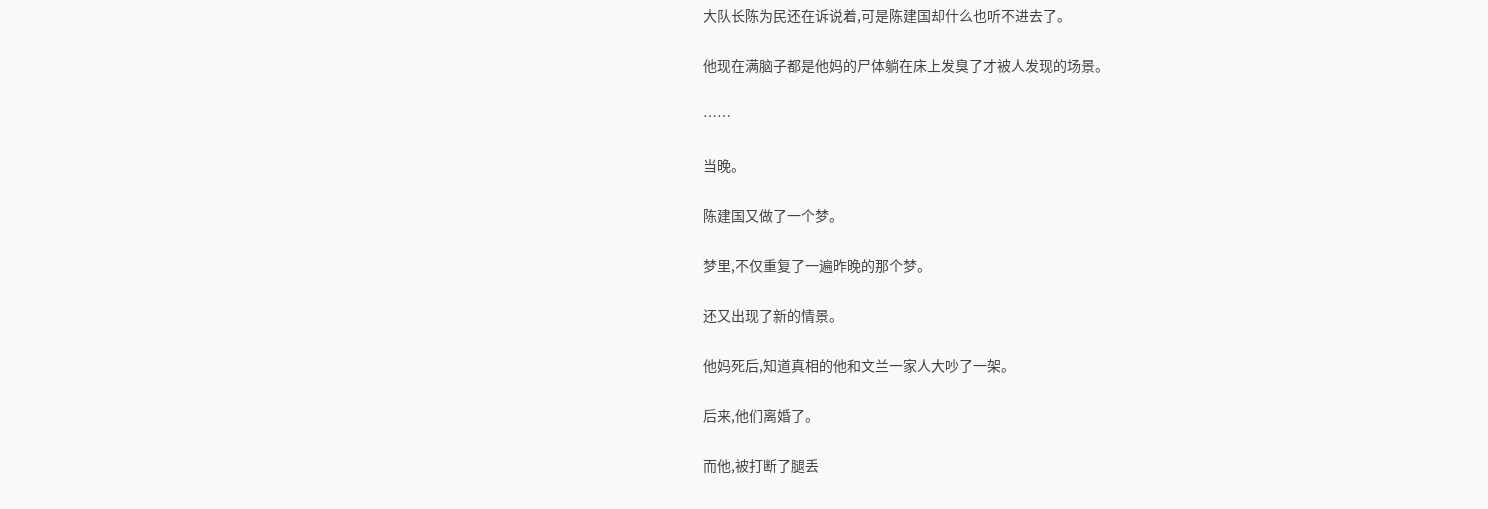大队长陈为民还在诉说着,可是陈建国却什么也听不进去了。

他现在满脑子都是他妈的尸体躺在床上发臭了才被人发现的场景。

……

当晚。

陈建国又做了一个梦。

梦里,不仅重复了一遍昨晚的那个梦。

还又出现了新的情景。

他妈死后,知道真相的他和文兰一家人大吵了一架。

后来,他们离婚了。

而他,被打断了腿丢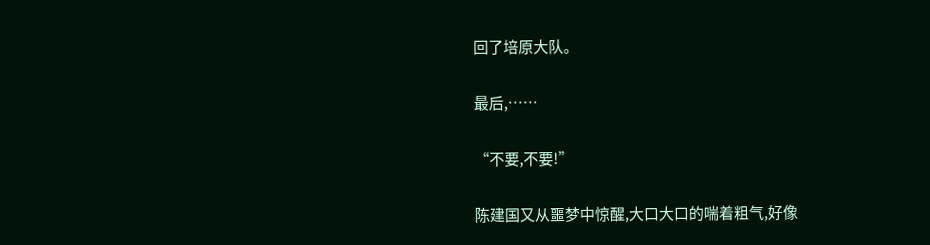回了培原大队。

最后,……

“不要,不要!”

陈建国又从噩梦中惊醒,大口大口的喘着粗气,好像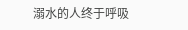溺水的人终于呼吸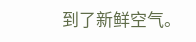到了新鲜空气。